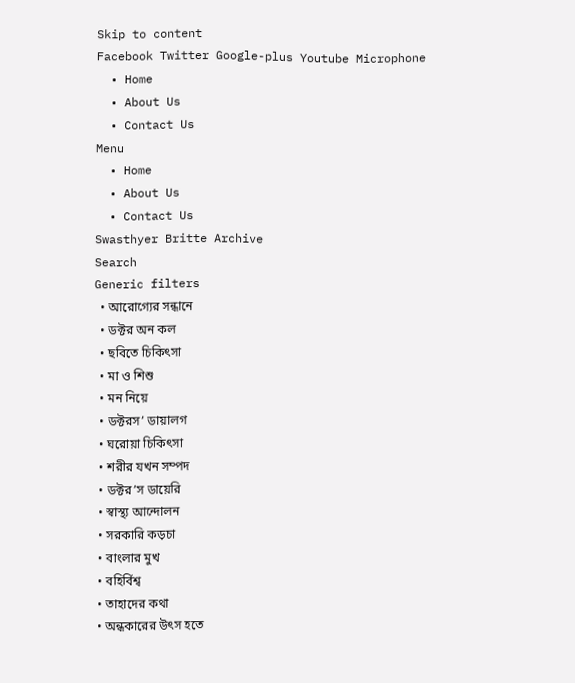Skip to content
Facebook Twitter Google-plus Youtube Microphone
  • Home
  • About Us
  • Contact Us
Menu
  • Home
  • About Us
  • Contact Us
Swasthyer Britte Archive
Search
Generic filters
  • আরোগ্যের সন্ধানে
  • ডক্টর অন কল
  • ছবিতে চিকিৎসা
  • মা ও শিশু
  • মন নিয়ে
  • ডক্টরস’ ডায়ালগ
  • ঘরোয়া চিকিৎসা
  • শরীর যখন সম্পদ
  • ডক্টর’স ডায়েরি
  • স্বাস্থ্য আন্দোলন
  • সরকারি কড়চা
  • বাংলার মুখ
  • বহির্বিশ্ব
  • তাহাদের কথা
  • অন্ধকারের উৎস হতে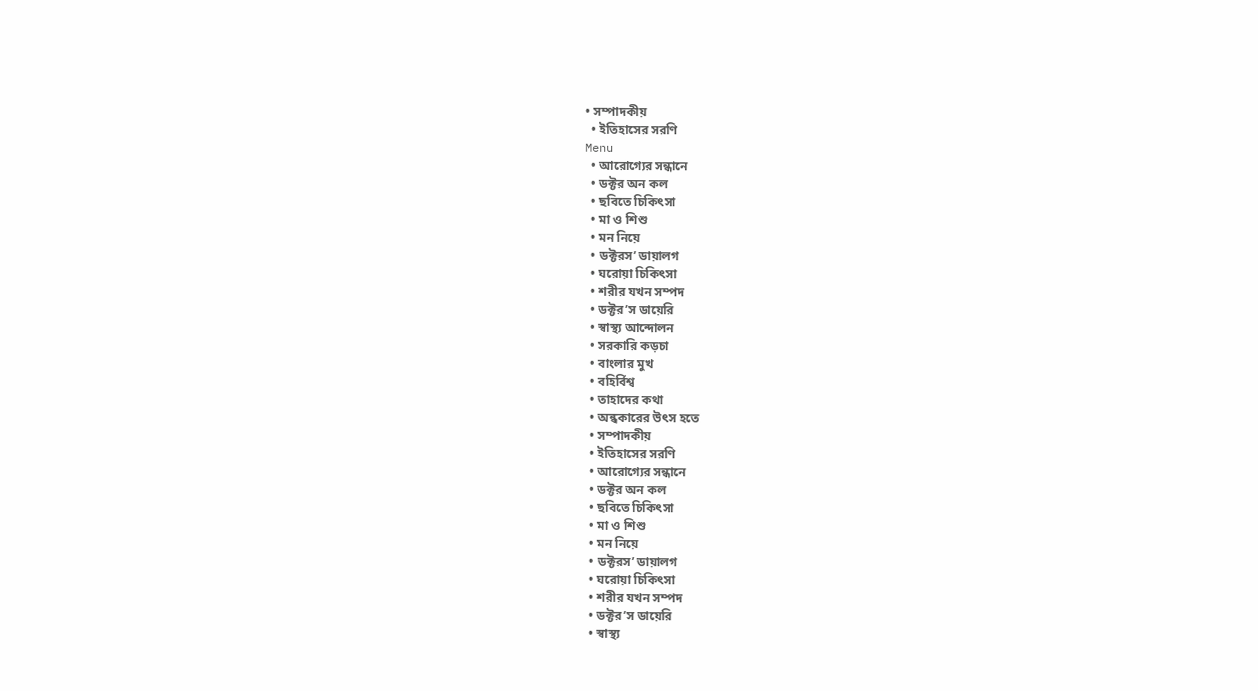• সম্পাদকীয়
  • ইতিহাসের সরণি
Menu
  • আরোগ্যের সন্ধানে
  • ডক্টর অন কল
  • ছবিতে চিকিৎসা
  • মা ও শিশু
  • মন নিয়ে
  • ডক্টরস’ ডায়ালগ
  • ঘরোয়া চিকিৎসা
  • শরীর যখন সম্পদ
  • ডক্টর’স ডায়েরি
  • স্বাস্থ্য আন্দোলন
  • সরকারি কড়চা
  • বাংলার মুখ
  • বহির্বিশ্ব
  • তাহাদের কথা
  • অন্ধকারের উৎস হতে
  • সম্পাদকীয়
  • ইতিহাসের সরণি
  • আরোগ্যের সন্ধানে
  • ডক্টর অন কল
  • ছবিতে চিকিৎসা
  • মা ও শিশু
  • মন নিয়ে
  • ডক্টরস’ ডায়ালগ
  • ঘরোয়া চিকিৎসা
  • শরীর যখন সম্পদ
  • ডক্টর’স ডায়েরি
  • স্বাস্থ্য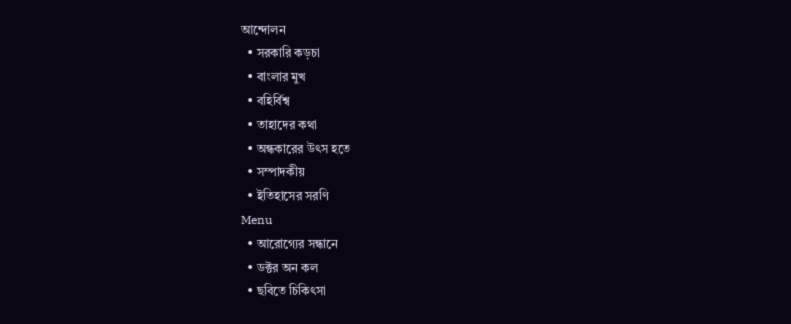আন্দোলন
  • সরকারি কড়চা
  • বাংলার মুখ
  • বহির্বিশ্ব
  • তাহাদের কথা
  • অন্ধকারের উৎস হতে
  • সম্পাদকীয়
  • ইতিহাসের সরণি
Menu
  • আরোগ্যের সন্ধানে
  • ডক্টর অন কল
  • ছবিতে চিকিৎসা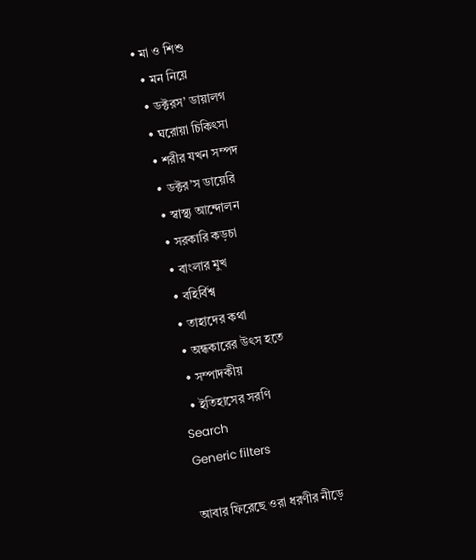• মা ও শিশু
  • মন নিয়ে
  • ডক্টরস’ ডায়ালগ
  • ঘরোয়া চিকিৎসা
  • শরীর যখন সম্পদ
  • ডক্টর’স ডায়েরি
  • স্বাস্থ্য আন্দোলন
  • সরকারি কড়চা
  • বাংলার মুখ
  • বহির্বিশ্ব
  • তাহাদের কথা
  • অন্ধকারের উৎস হতে
  • সম্পাদকীয়
  • ইতিহাসের সরণি
Search
Generic filters

আবার ফিরেছে ওরা ধরণীর নীড়ে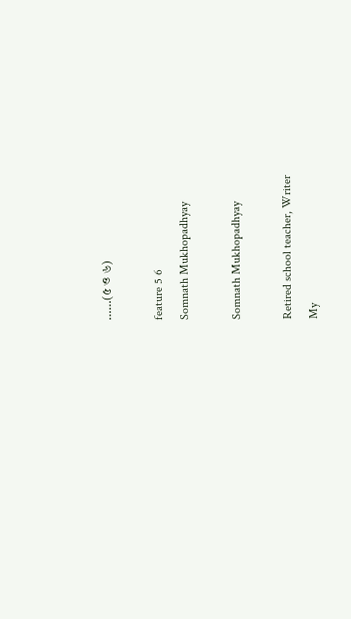……(৫ ও ৬)

feature 5 6
Somnath Mukhopadhyay

Somnath Mukhopadhyay

Retired school teacher, Writer
My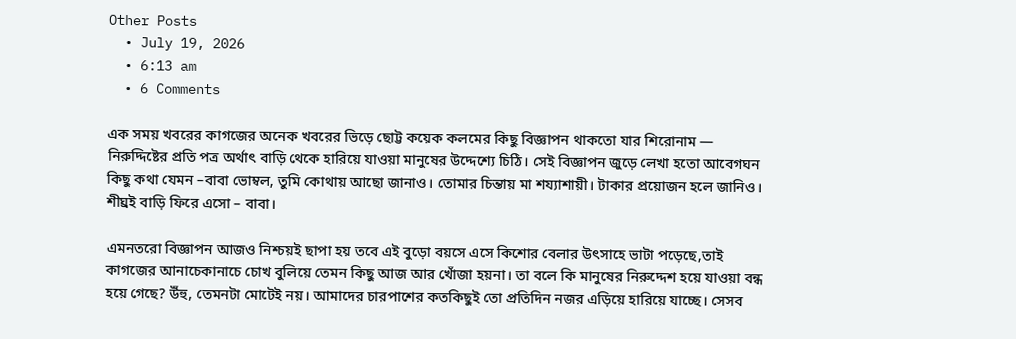Other Posts
  • July 19, 2026
  • 6:13 am
  • 6 Comments

এক সময় খবরের কাগজের অনেক খবরের ভিড়ে ছোট্ট কয়েক কলমের কিছু বিজ্ঞাপন থাকতো যার শিরোনাম — নিরুদ্দিষ্টের প্রতি পত্র অর্থাৎ বাড়ি থেকে হারিয়ে যাওয়া মানুষের উদ্দেশ্যে চিঠি। সেই বিজ্ঞাপন জুড়ে লেখা হতো আবেগঘন কিছু কথা যেমন –বাবা ভোম্বল, তুমি কোথায় আছো জানাও। তোমার চিন্তায় মা শয্যাশায়ী। টাকার প্রয়োজন হলে জানিও। শীঘ্রই বাড়ি ফিরে এসো – বাবা।

এমনতরো বিজ্ঞাপন আজ‌ও নিশ্চয়ই ছাপা হয় তবে এই বুড়ো বয়সে এসে কিশোর বেলার উৎসাহে ভাটা পড়েছে,তাই কাগজের আনাচেকানাচে চোখ বুলিয়ে তেমন কিছু আজ আর খোঁজা হয়না। তা বলে কি মানুষের নিরুদ্দেশ হয়ে যাওয়া বন্ধ হয়ে গেছে? উঁহু, তেমনটা মোটেই নয়। আমাদের চারপাশের কতকিছুই তো প্রতিদিন নজর এড়িয়ে হারিয়ে যাচ্ছে। সেসব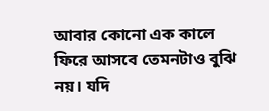আবার কোনো এক কালে ফিরে আসবে তেমনটাও বুঝি নয়। যদি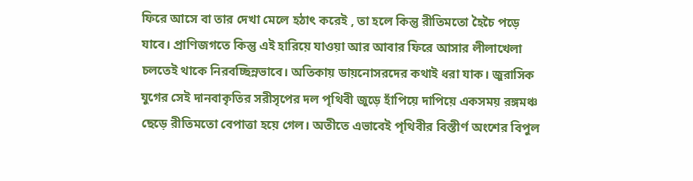ফিরে আসে বা তার দেখা মেলে হঠাৎ করেই , তা হলে কিন্তু রীতিমতো হৈচৈ পড়ে যাবে। প্রাণিজগতে কিন্তু এই হারিয়ে যাওয়া আর আবার ফিরে আসার লীলাখেলা চলতেই থাকে নিরবচ্ছিন্নভাবে। অতিকায় ডায়নোসরদের কথাই ধরা যাক। জুরাসিক যুগের সেই দানবাকৃতির সরীসৃপের দল পৃথিবী জুড়ে হাঁপিয়ে দাপিয়ে একসময় রঙ্গমঞ্চ ছেড়ে রীতিমতো বেপাত্তা হয়ে গেল। অতীতে এভাবেই পৃথিবীর বিস্তীর্ণ অংশের বিপুল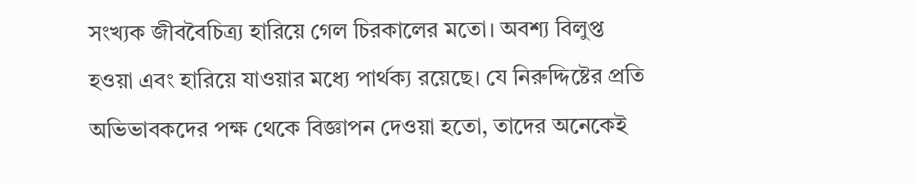সংখ্যক জীববৈচিত্র্য হারিয়ে গেল চিরকালের মতো। অবশ্য বিলুপ্ত হ‌ওয়া এবং হারিয়ে যাওয়ার মধ্যে পার্থক্য রয়েছে। যে নিরুদ্দিষ্টের প্রতি অভিভাবকদের পক্ষ থেকে বিজ্ঞাপন দেওয়া হতো, তাদের অনেকেই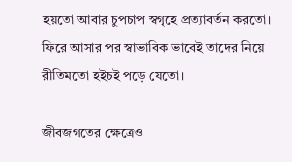হয়তো আবার চুপচাপ স্বগৃহে প্রত্যাবর্তন করতো। ফিরে আসার পর স্বাভাবিক ভাবেই তাদের নিয়ে রীতিমতো হইচই পড়ে যেতো।

জীবজগতের ক্ষেত্রেও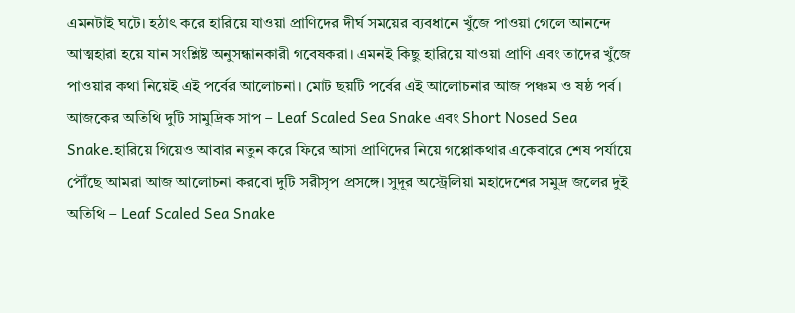এমনটাই ঘটে। হঠাৎ করে হারিয়ে যাওয়া প্রাণিদের দীর্ঘ সময়ের ব্যবধানে খুঁজে পাওয়া গেলে আনন্দে আত্মহারা হয়ে যান সংশ্লিষ্ট অনুসন্ধানকারী গবেষকরা। এমন‌ই কিছু হারিয়ে যাওয়া প্রাণি এবং তাদের খুঁজে পাওয়ার কথা নিয়েই এই পর্বের আলোচনা। মোট ছয়টি পর্বের এই আলোচনার আজ পঞ্চম ও ষষ্ঠ পর্ব। আজকের অতিথি দুটি সামুদ্রিক সাপ – Leaf Scaled Sea Snake এবং Short Nosed Sea Snake.হারিয়ে গিয়েও আবার নতুন করে ফিরে আসা প্রাণিদের নিয়ে গপ্পোকথার একেবারে শেষ পর্যায়ে পৌঁছে আমরা আজ আলোচনা করবো দুটি সরীসৃপ প্রসঙ্গে। সুদূর অস্ট্রেলিয়া মহাদেশের সমুদ্র জলের দুই অতিথি – Leaf Scaled Sea Snake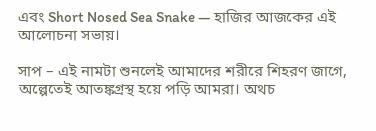এবং Short Nosed Sea Snake — হাজির আজকের এই আলোচনা সভায়।

সাপ – এই নামটা শুনলেই আমাদের শরীরে শিহরণ জাগে, অল্পেতেই আতঙ্কগ্রস্থ হয়ে পড়ি আমরা। অথচ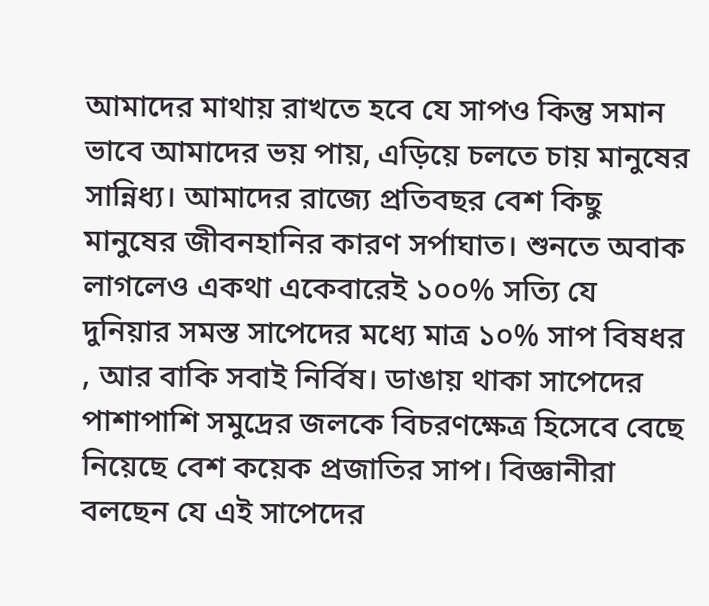আমাদের মাথায় রাখতে হবে যে সাপ‌ও কিন্তু সমান ভাবে আমাদের ভয় পায়, এড়িয়ে চলতে চায় মানুষের সান্নিধ্য। আমাদের রাজ্যে প্রতিবছর বেশ কিছু মানুষের জীবনহানির কারণ সর্পাঘাত। শুনতে অবাক লাগলেও একথা একেবারেই ১০০% সত্যি যে দুনিয়ার সমস্ত সাপেদের মধ্যে মাত্র ১০% সাপ বিষধর , আর বাকি সবাই নির্বিষ। ডাঙায় থাকা সাপেদের পাশাপাশি সমুদ্রের জলকে বিচরণক্ষেত্র হিসেবে বেছে নিয়েছে বেশ কয়েক প্রজাতির সাপ। বিজ্ঞানীরা বলছেন যে এই সাপেদের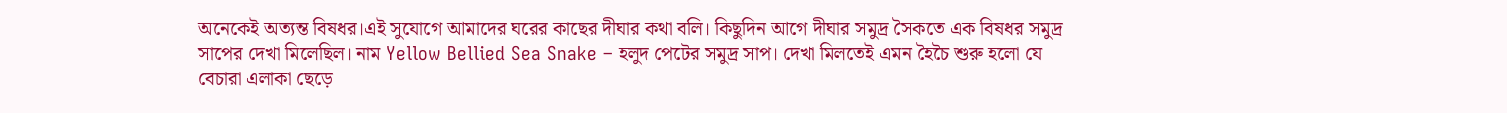অনেকেই অত্যন্ত বিষধর।এই সুযোগে আমাদের ঘরের কাছের দীঘার কথা বলি। কিছুদিন আগে দীঘার সমুদ্র সৈকতে এক বিষধর সমুদ্র সাপের দেখা মিলেছিল। নাম Yellow Bellied Sea Snake – হলুদ পেটের সমুদ্র সাপ। দেখা মিলতেই এমন হৈচৈ শুরু হলো যে বেচারা এলাকা ছেড়ে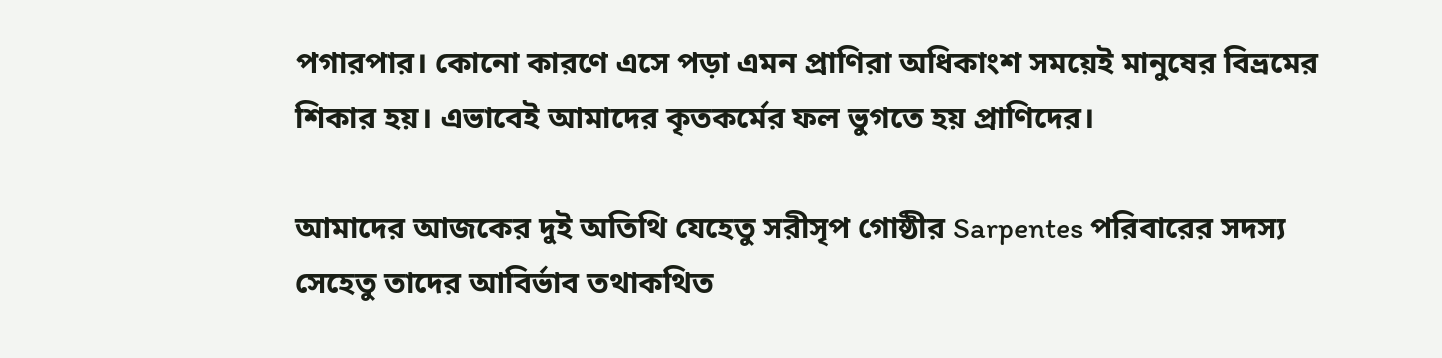পগারপার। কোনো কারণে এসে পড়া এমন প্রাণিরা অধিকাংশ সময়েই মানুষের বিভ্রমের শিকার হয়। এভাবেই আমাদের কৃতকর্মের ফল ভুগতে হয় প্রাণিদের।

আমাদের আজকের দুই অতিথি যেহেতু সরীসৃপ গোষ্ঠীর Sarpentes পরিবারের সদস্য সেহেতু তাদের আবির্ভাব তথাকথিত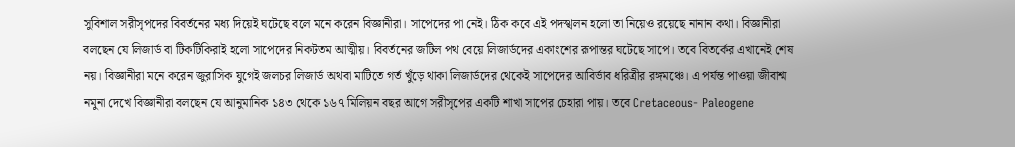সুবিশাল সরীসৃপদের বিবর্তনের মধ্য দিয়েই ঘটেছে বলে মনে করেন বিজ্ঞানীরা। সাপেদের পা নেই। ঠিক কবে এই পদস্খলন হলো তা নিয়েও রয়েছে নানান কথা। বিজ্ঞানীরা বলছেন যে লিজার্ড বা টিকটিকিরাই হলো সাপেদের নিকটতম আত্মীয়। বিবর্তনের জটিল পথ বেয়ে লিজার্ডদের একাংশের রূপান্তর ঘটেছে সাপে। তবে বিতর্কের এখানেই শেষ নয়। বিজ্ঞানীরা মনে করেন জুরাসিক যুগেই জলচর লিজার্ড অথবা মাটিতে গর্ত খুঁড়ে থাকা লিজার্ডদের থেকেই সাপেদের আবির্ভাব ধরিত্রীর রঙ্গমঞ্চে। এ পর্যন্ত পাওয়া জীবাশ্ম নমুনা দেখে বিজ্ঞানীরা বলছেন যে আনুমানিক ১৪৩ থেকে ১৬৭ মিলিয়ন বছর আগে সরীসৃপের একটি শাখা সাপের চেহারা পায়। তবে Cretaceous- Paleogene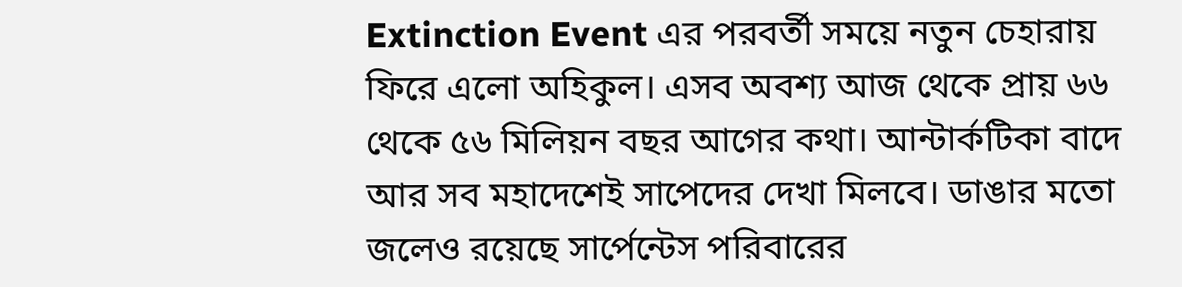Extinction Event এর পরবর্তী সময়ে নতুন চেহারায় ফিরে এলো অহিকুল। এসব অবশ্য আজ থেকে প্রায় ৬৬ থেকে ৫৬ মিলিয়ন বছর আগের কথা। আন্টার্কটিকা বাদে আর সব মহাদেশেই সাপেদের দেখা মিলবে। ডাঙার মতো জলেও রয়েছে সার্পেন্টেস পরিবারের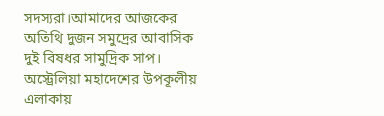সদস্যরা।আমাদের আজকের অতিথি দুজন সমুদ্রের আবাসিক দুই বিষধর সামুদ্রিক সাপ। অস্ট্রেলিয়া মহাদেশের উপকূলীয় এলাকায়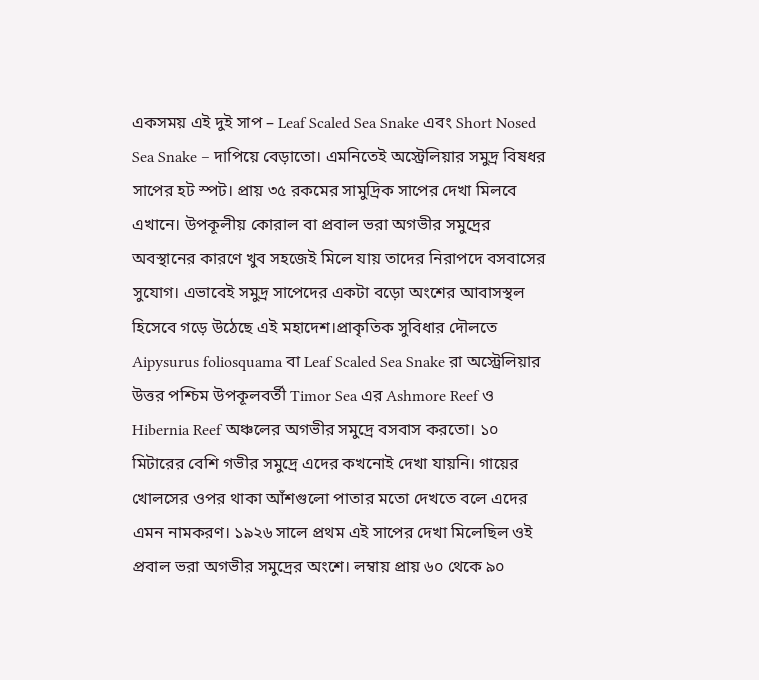একসময় এই দুই সাপ – Leaf Scaled Sea Snake এবং Short Nosed Sea Snake – দাপিয়ে বেড়াতো। এমনিতেই অস্ট্রেলিয়ার সমুদ্র বিষধর সাপের হট স্পট। প্রায় ৩৫ রকমের সামুদ্রিক সাপের দেখা মিলবে এখানে। উপকূলীয় কোরাল বা প্রবাল ভরা অগভীর সমুদ্রের অবস্থানের কারণে খুব সহজেই মিলে যায় তাদের নিরাপদে বসবাসের সুযোগ। এভাবেই সমুদ্র সাপেদের একটা বড়ো অংশের আবাসস্থল হিসেবে গড়ে উঠেছে এই মহাদেশ।প্রাকৃতিক সুবিধার দৌলতে Aipysurus foliosquama বা Leaf Scaled Sea Snake রা অস্ট্রেলিয়ার উত্তর পশ্চিম উপকূলবর্তী Timor Sea এর Ashmore Reef ও Hibernia Reef অঞ্চলের অগভীর সমুদ্রে বসবাস করতো। ১০ মিটারের বেশি গভীর সমুদ্রে এদের কখনোই দেখা যায়নি। গায়ের খোলসের ওপর থাকা আঁশগুলো পাতার মতো দেখতে বলে এদের এমন নামকরণ। ১৯২৬ সালে প্রথম এই সাপের দেখা মিলেছিল ওই প্রবাল ভরা অগভীর সমুদ্রের অংশে। লম্বায় প্রায় ৬০ থেকে ৯০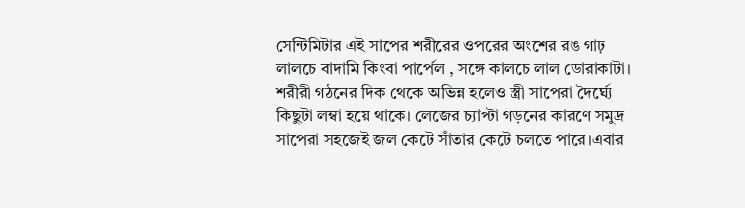সেন্টিমিটার এই সাপের শরীরের ওপরের অংশের রঙ গাঢ় লালচে বাদামি কিংবা পার্পেল , সঙ্গে কালচে লাল ডোরাকাটা। শরীরী গঠনের দিক থেকে অভিন্ন হলেও স্ত্রী সাপেরা দৈর্ঘ্যে কিছুটা লম্বা হয়ে থাকে। লেজের চ্যাপ্টা গড়নের কারণে সমুদ্র সাপেরা সহজেই জল কেটে সাঁতার কেটে চলতে পারে।এবার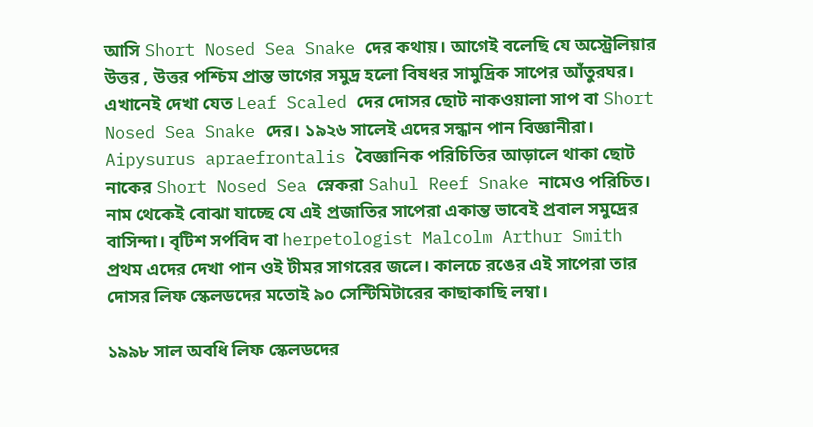আসি Short Nosed Sea Snake দের কথায়। আগেই বলেছি যে অস্ট্রেলিয়ার উত্তর , উত্তর পশ্চিম প্রান্ত ভাগের সমুদ্র হলো বিষধর সামুদ্রিক সাপের আঁতুরঘর। এখানেই দেখা যেত Leaf Scaled দের দোসর ছোট নাক‌ওয়ালা সাপ বা Short Nosed Sea Snake দের। ১৯২৬ সালেই এদের সন্ধান পান বিজ্ঞানীরা। Aipysurus apraefrontalis বৈজ্ঞানিক পরিচিতির আড়ালে থাকা ছোট নাকের Short Nosed Sea স্নেকরা Sahul Reef Snake নামেও পরিচিত। নাম থেকেই বোঝা যাচ্ছে যে এই প্রজাতির সাপেরা একান্ত ভাবেই প্রবাল সমুদ্রের বাসিন্দা। বৃটিশ সর্পবিদ বা herpetologist Malcolm Arthur Smith প্রথম এদের দেখা পান ওই টীমর সাগরের জলে। কালচে রঙের এই সাপেরা তার দোসর লিফ স্কেলডদের মতোই ৯০ সেন্টিমিটারের কাছাকাছি লম্বা।

১৯৯৮ সাল অবধি লিফ স্কেলডদের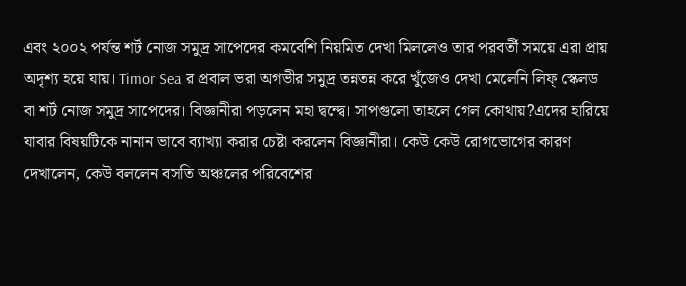এবং ২০০২ পর্যন্ত শর্ট নোজ সমুদ্র সাপেদের কমবেশি নিয়মিত দেখা মিললেও তার পরবর্তী সময়ে এরা প্রায় অদৃশ্য হয়ে যায়। Timor Sea র প্রবাল ভরা অগভীর সমুদ্র তন্নতন্ন করে খুঁজেও দেখা মেলেনি লিফ্ স্কেলড বা শর্ট নোজ সমুদ্র সাপেদের। বিজ্ঞানীরা পড়লেন মহা দ্বন্দ্বে। সাপগুলো তাহলে গেল কোথায়?এদের হারিয়ে যাবার বিষয়টিকে নানান ভাবে ব্যাখ্যা করার চেষ্টা করলেন বিজ্ঞানীরা। কেউ কেউ রোগভোগের কারণ দেখালেন, কেউ বললেন বসতি অঞ্চলের পরিবেশের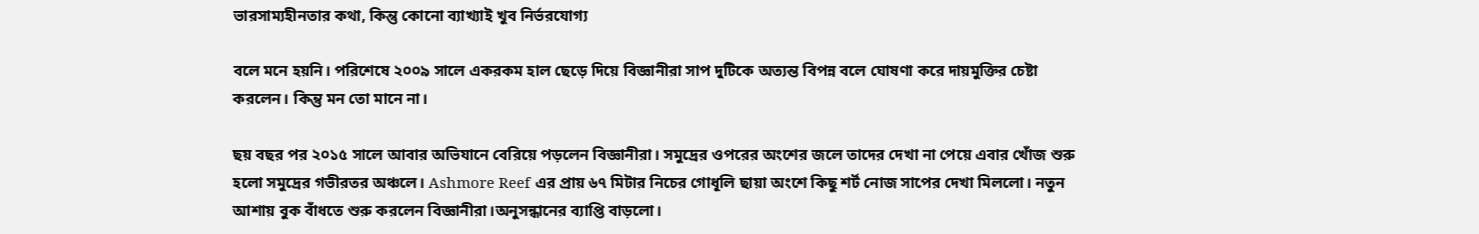ভারসাম্যহীনতার কথা, কিন্তু কোনো ব্যাখ্যাই খুব নির্ভরযোগ্য

বলে মনে হয়নি। পরিশেষে ২০০৯ সালে একরকম হাল ছেড়ে দিয়ে বিজ্ঞানীরা সাপ দুটিকে অত্যন্ত বিপন্ন বলে ঘোষণা করে দায়মুক্তির চেষ্টা করলেন। কিন্তু মন তো মানে না।

ছয় বছর পর ২০১৫ সালে আবার অভিযানে বেরিয়ে পড়লেন বিজ্ঞানীরা। সমুদ্রের ওপরের অংশের জলে তাদের দেখা না পেয়ে এবার খোঁজ শুরু হলো সমুদ্রের গভীরতর অঞ্চলে। Ashmore Reef এর প্রায় ৬৭ মিটার নিচের গোধূলি ছায়া অংশে কিছু শর্ট নোজ সাপের দেখা মিললো। নতুন আশায় বুক বাঁধতে শুরু করলেন বিজ্ঞানীরা।অনুসন্ধানের ব্যাপ্তি বাড়লো।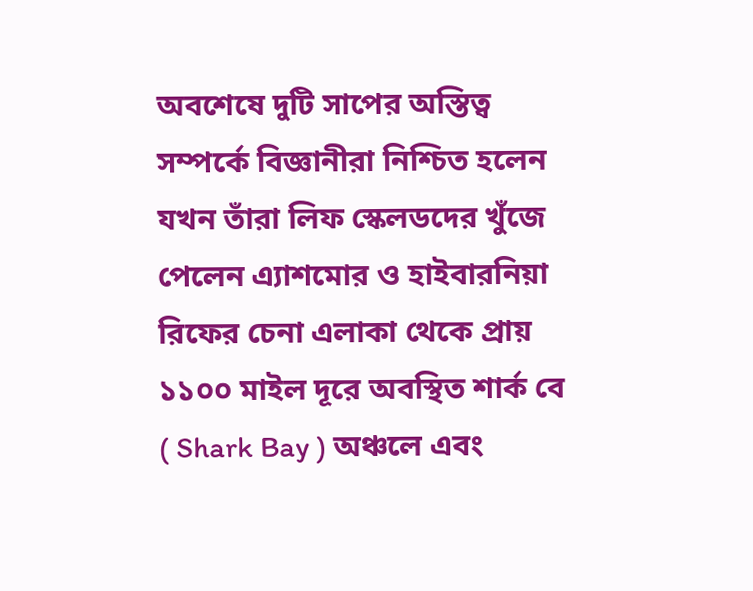অবশেষে দুটি সাপের অস্তিত্ব সম্পর্কে বিজ্ঞানীরা নিশ্চিত হলেন যখন তাঁরা লিফ স্কেলডদের খুঁজে পেলেন এ্যাশমোর ও হাইবারনিয়া রিফের চেনা এলাকা থেকে প্রায় ১১০০ মাইল দূরে অবস্থিত শার্ক বে ( Shark Bay ) অঞ্চলে এবং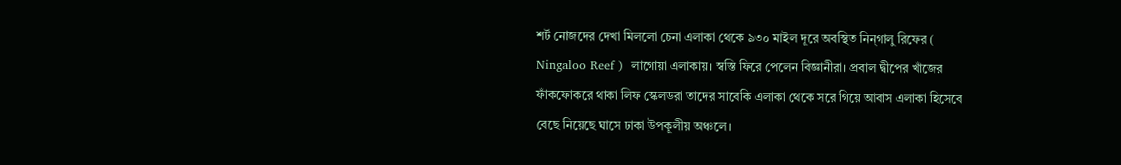শর্ট নোজদের দেখা মিললো চেনা এলাকা থেকে ৯৩০ মাইল দূরে অবস্থিত নিন্গালু রিফের ( Ningaloo Reef )  লাগোয়া এলাকায়। স্বস্তি ফিরে পেলেন বিজ্ঞানীরা। প্রবাল দ্বীপের খাঁজের ফাঁকফোকরে থাকা লিফ স্কেলডরা তাদের সাবেকি এলাকা থেকে সরে গিয়ে আবাস এলাকা হিসেবে বেছে নিয়েছে ঘাসে ঢাকা উপকূলীয় অঞ্চলে।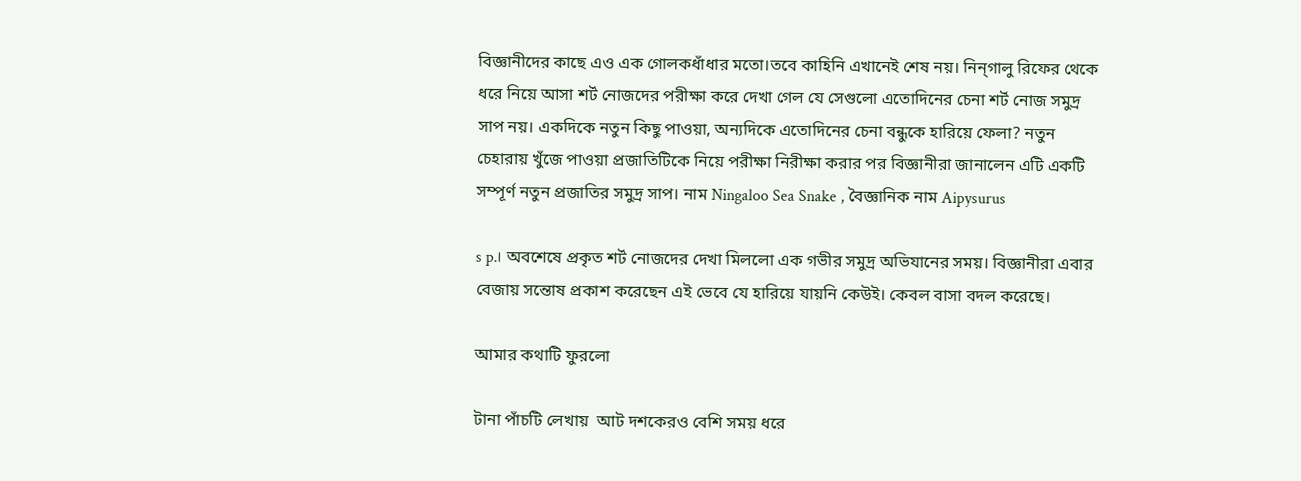বিজ্ঞানীদের কাছে এও এক গোলকধাঁধার মতো।তবে কাহিনি এখানেই শেষ নয়। নিন্গালু রিফের থেকে ধরে নিয়ে আসা শর্ট নোজদের পরীক্ষা করে দেখা গেল যে সেগুলো এতোদিনের চেনা শর্ট নোজ সমুদ্র সাপ নয়। একদিকে নতুন কিছু পাওয়া, অন্যদিকে এতোদিনের চেনা বন্ধুকে হারিয়ে ফেলা? নতুন চেহারায় খুঁজে পাওয়া প্রজাতিটিকে নিয়ে পরীক্ষা নিরীক্ষা করার পর বিজ্ঞানীরা জানালেন এটি একটি সম্পূর্ণ নতুন প্রজাতির সমুদ্র সাপ। নাম Ningaloo Sea Snake , বৈজ্ঞানিক নাম Aipysurus

s p.। অবশেষে প্রকৃত শর্ট নোজদের দেখা মিললো এক গভীর সমুদ্র অভিযানের সময়। বিজ্ঞানীরা এবার বেজায় সন্তোষ প্রকাশ করেছেন এই ভেবে যে হারিয়ে যায়নি কেউই। কেবল বাসা বদল করেছে।

আমার কথাটি ফুরলো

টানা পাঁচটি লেখায়  আট দশকেরও বেশি সময় ধরে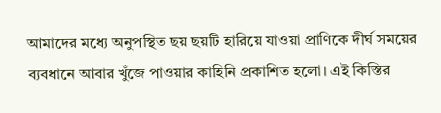আমাদের মধ্যে অনুপস্থিত ছয় ছয়টি হারিয়ে যাওয়া প্রাণিকে দীর্ঘ সময়ের ব্যবধানে আবার খুঁজে পাওয়ার কাহিনি প্রকাশিত হলো। এই কিস্তির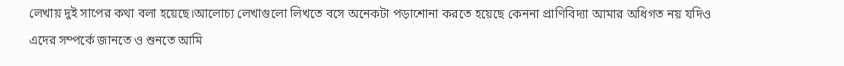লেখায় দুই সাপের কথা বলা হয়েছে।আলোচ্য লেখাগুলো লিখতে বসে অনেকটা পড়াশোনা করতে হয়েছে কেননা প্রাণিবিদ্যা আমার অধিগত নয় যদিও এদের সম্পর্কে জানতে ও শুনতে আমি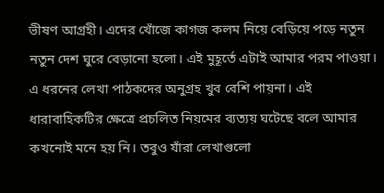ভীষণ আগ্রহী। এদের খোঁজে কাগজ কলম নিয়ে বেড়িয়ে পড়ে নতুন নতুন দেশ ঘুরে বেড়ানো হলো। এই মুহূর্তে এটাই আমার পরম পাওয়া। এ ধরনের লেখা পাঠকদের অনুগ্রহ খুব বেশি পায়না। এই ধারাবাহিকটির ক্ষেত্রে প্রচলিত নিয়মের ব্যত্যয় ঘটেছে বলে আমার কখনোই মনে হয় নি। তবুও যাঁরা লেখাগুলো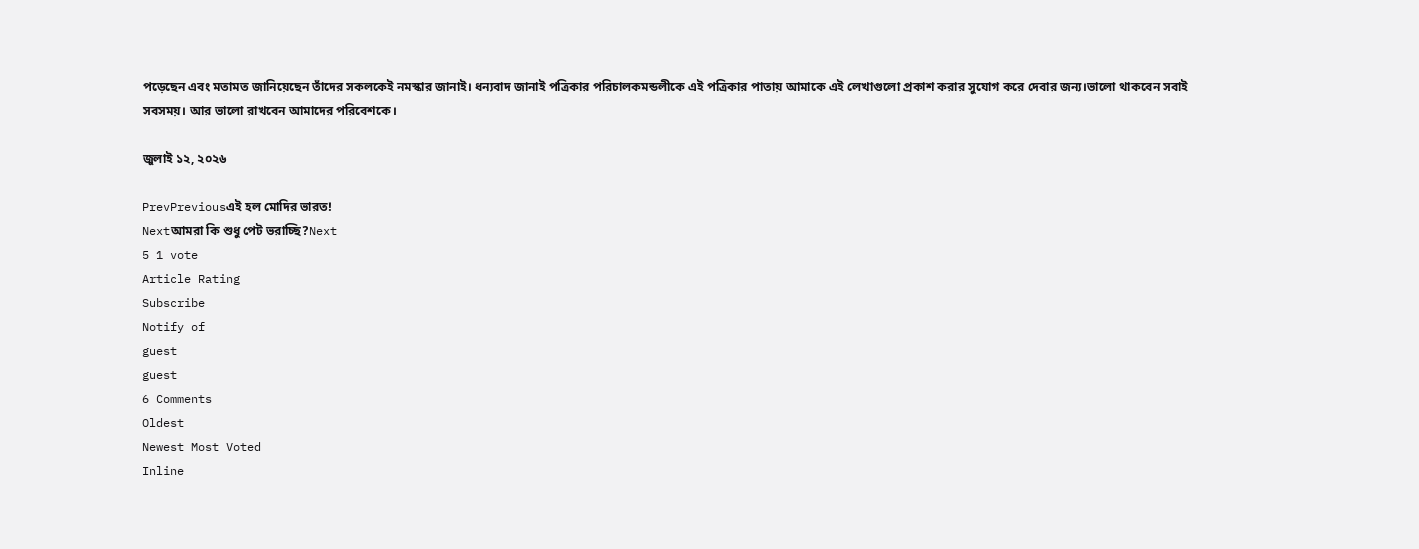পড়েছেন এবং মতামত জানিয়েছেন তাঁদের সকলকেই নমস্কার জানাই। ধন্যবাদ জানাই পত্রিকার পরিচালকমন্ডলীকে এই পত্রিকার পাতায় আমাকে এই লেখাগুলো প্রকাশ করার সুযোগ করে দেবার জন্য।ভালো থাকবেন সবাই সবসময়। আর ভালো রাখবেন আমাদের পরিবেশকে।

জুলাই ১২, ২০২৬

PrevPreviousএই হল মোদির ভারত!
Nextআমরা কি শুধু পেট ভরাচ্ছি?Next
5 1 vote
Article Rating
Subscribe
Notify of
guest
guest
6 Comments
Oldest
Newest Most Voted
Inline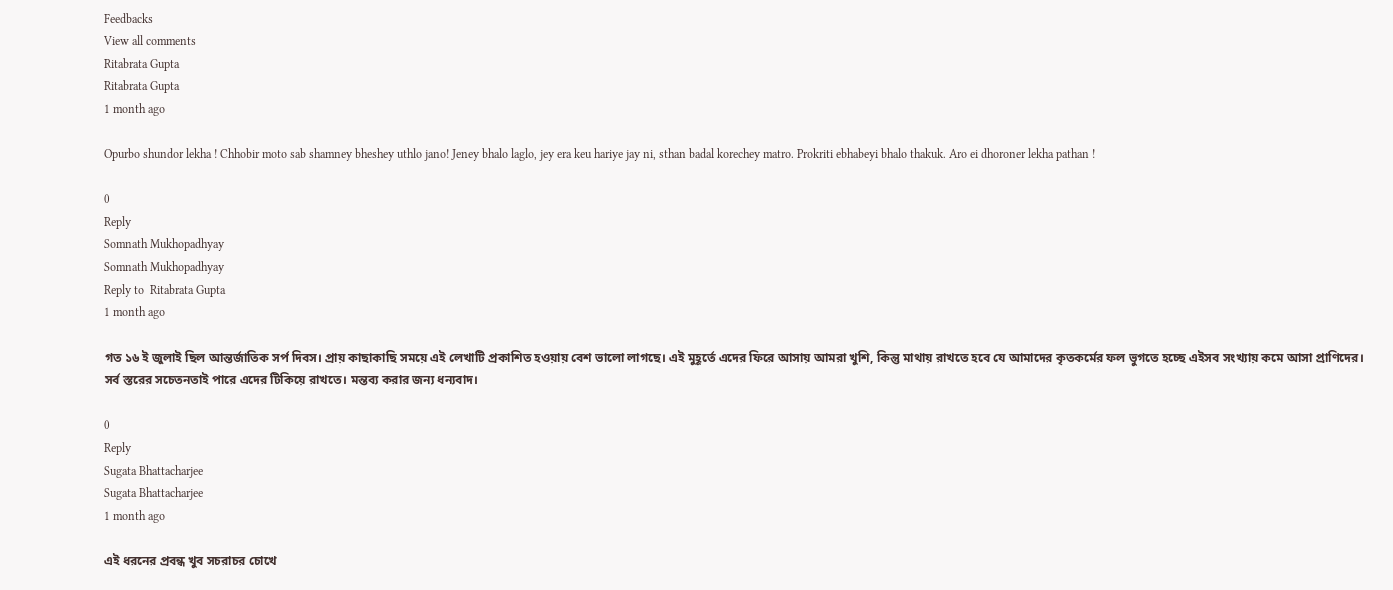Feedbacks
View all comments
Ritabrata Gupta
Ritabrata Gupta
1 month ago

Opurbo shundor lekha ! Chhobir moto sab shamney bheshey uthlo jano! Jeney bhalo laglo, jey era keu hariye jay ni, sthan badal korechey matro. Prokriti ebhabeyi bhalo thakuk. Aro ei dhoroner lekha pathan !

0
Reply
Somnath Mukhopadhyay
Somnath Mukhopadhyay
Reply to  Ritabrata Gupta
1 month ago

গত ১৬ ই জুলাই ছিল আন্তর্জাতিক সর্প দিবস। প্রায় কাছাকাছি সময়ে এই লেখাটি প্রকাশিত হ‌ওয়ায় বেশ ভালো লাগছে। এই মুহূর্তে এদের ফিরে আসায় আমরা খুশি, কিন্তু মাথায় রাখতে হবে যে আমাদের কৃতকর্মের ফল ভুগতে হচ্ছে এইসব সংখ্যায় কমে আসা প্রাণিদের। সর্ব স্তরের সচেতনতাই পারে এদের টিকিয়ে রাখতে। মন্তব্য করার জন্য ধন্যবাদ।

0
Reply
Sugata Bhattacharjee
Sugata Bhattacharjee
1 month ago

এই ধরনের প্রবন্ধ খুব সচরাচর চোখে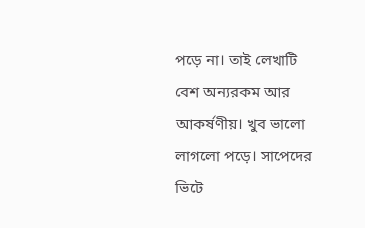পড়ে না। তাই লেখাটি বেশ অন্যরকম আর আকর্ষণীয়। খুব ভালো লাগলো পড়ে। সাপেদের ভিটে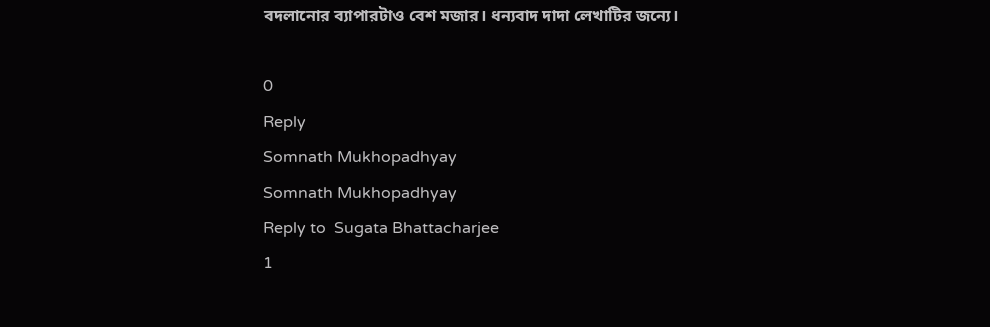বদলানোর ব্যাপারটাও বেশ মজার। ধন্যবাদ দাদা লেখাটির জন্যে।

0
Reply
Somnath Mukhopadhyay
Somnath Mukhopadhyay
Reply to  Sugata Bhattacharjee
1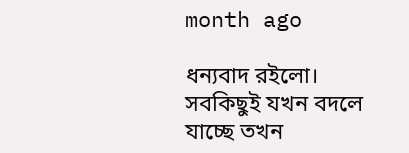month ago

ধন্যবাদ রইলো। সবকিছুই যখন বদলে যাচ্ছে তখন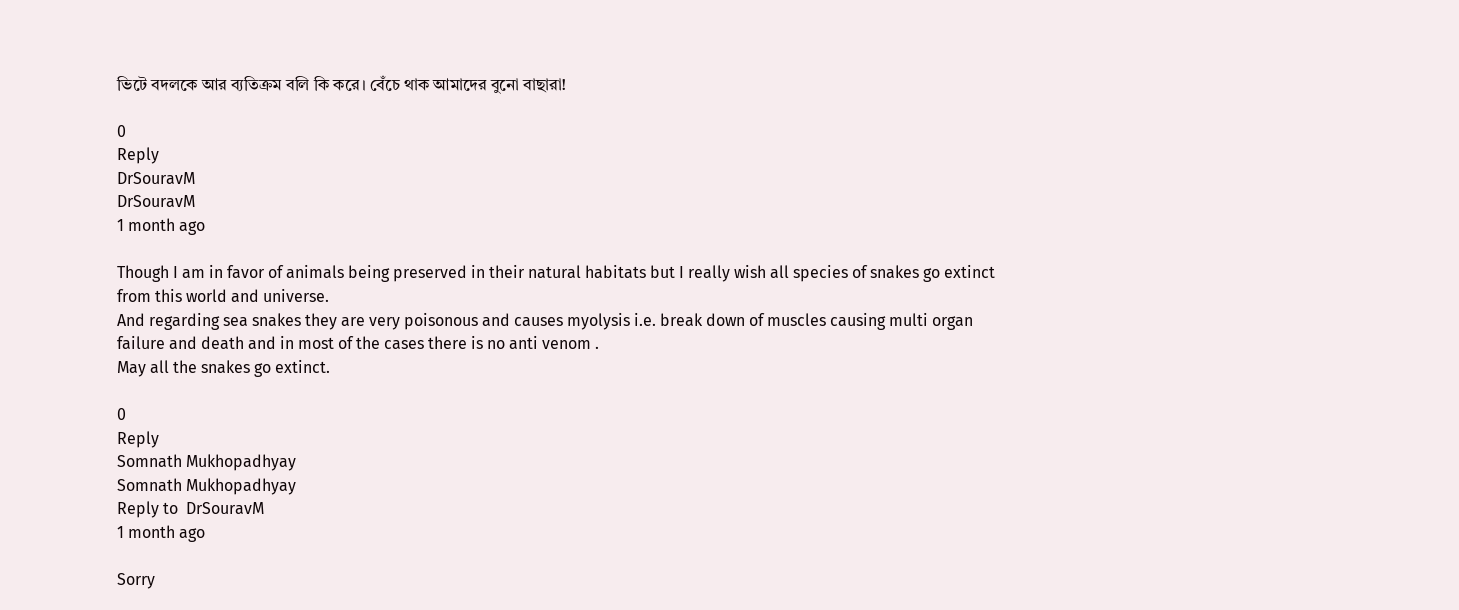ভিটে বদলকে আর ব্যতিক্রম বলি কি করে। বেঁচে থাক আমাদের বুনো বাছারা!

0
Reply
DrSouravM
DrSouravM
1 month ago

Though I am in favor of animals being preserved in their natural habitats but I really wish all species of snakes go extinct from this world and universe.
And regarding sea snakes they are very poisonous and causes myolysis i.e. break down of muscles causing multi organ failure and death and in most of the cases there is no anti venom .
May all the snakes go extinct.

0
Reply
Somnath Mukhopadhyay
Somnath Mukhopadhyay
Reply to  DrSouravM
1 month ago

Sorry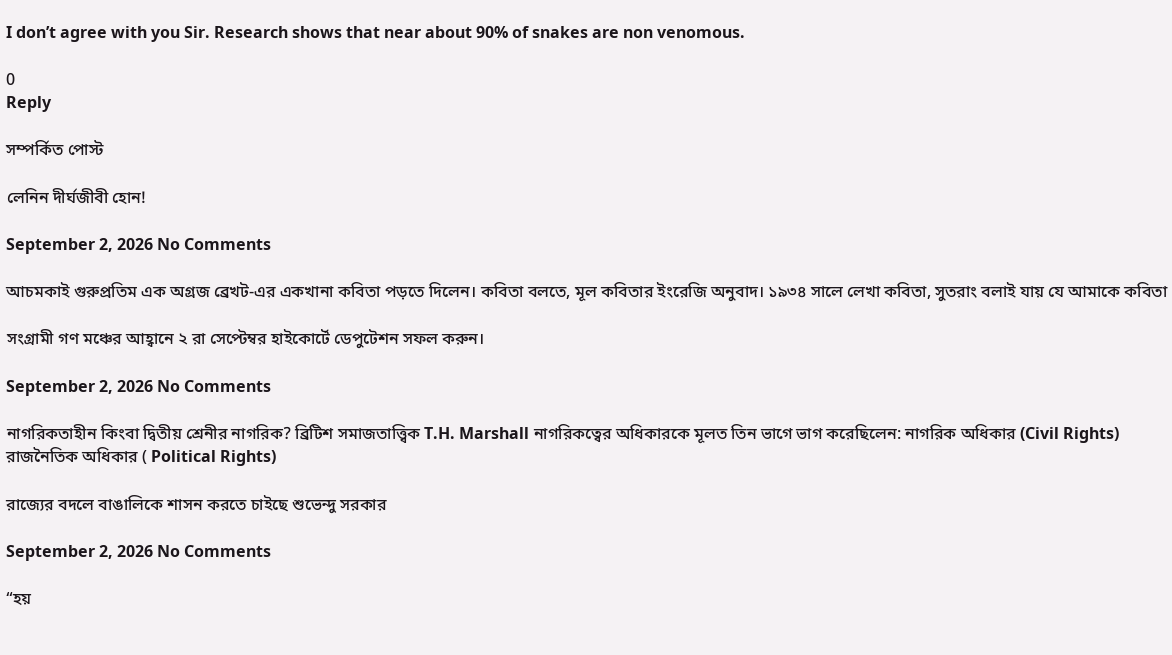I don’t agree with you Sir. Research shows that near about 90% of snakes are non venomous.

0
Reply

সম্পর্কিত পোস্ট

লেনিন দীর্ঘজীবী হোন!

September 2, 2026 No Comments

আচমকাই গুরুপ্রতিম এক অগ্রজ ব্রেখট-এর একখানা কবিতা পড়তে দিলেন। কবিতা বলতে, মূল কবিতার ইংরেজি অনুবাদ। ১৯৩৪ সালে লেখা কবিতা, সুতরাং বলাই যায় যে আমাকে কবিতা

সংগ্রামী গণ মঞ্চের আহ্বানে ২ রা সেপ্টেম্বর হাইকোর্টে ডেপুটেশন সফল করুন।

September 2, 2026 No Comments

নাগরিকতাহীন কিংবা দ্বিতীয় শ্রেনীর নাগরিক? ব্রিটিশ সমাজতাত্ত্বিক T.H. Marshall নাগরিকত্বের অধিকারকে মূলত তিন ভাগে ভাগ করেছিলেন: নাগরিক অধিকার (Civil Rights) রাজনৈতিক অধিকার ( Political Rights)

রাজ্যের বদলে বাঙালিকে শাসন করতে চাইছে শুভেন্দু সরকার

September 2, 2026 No Comments

“হয়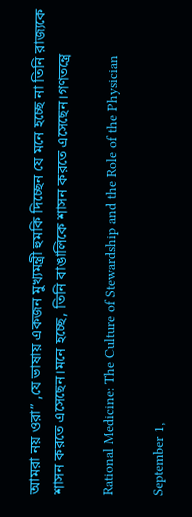আমরা নয় ওরা” ,যে ভাষায় একজন মুখ্যমন্ত্রী হুমকি দিচ্ছেন যে মনে হচ্ছে না তিনি রাজ্যকে শাসন করতে এসেছেন।মনে হচ্ছে, তিনি বাঙালিকে শাসন করতে এসেছেন।গণতন্ত্রে

Rational Medicine: The Culture of Stewardship and the Role of the Physician

September 1,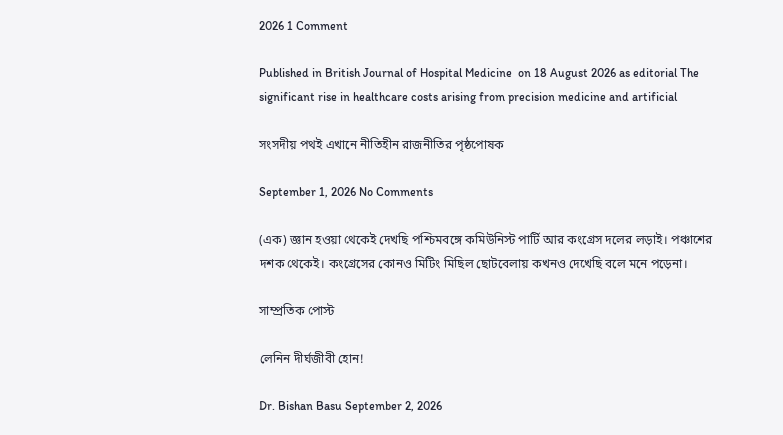2026 1 Comment

Published in British Journal of Hospital Medicine  on 18 August 2026 as editorial The significant rise in healthcare costs arising from precision medicine and artificial

সংসদীয় পথই এখানে নীতিহীন রাজনীতির পৃষ্ঠপোষক

September 1, 2026 No Comments

(এক) জ্ঞান হওয়া থেকেই দেখছি পশ্চিমবঙ্গে কমিউনিস্ট পার্টি আর কংগ্রেস দলের লড়াই। পঞ্চাশের দশক থেকেই। কংগ্রেসের কোনও মিটিং মিছিল ছোটবেলায় কখনও দেখেছি বলে মনে পড়েনা।

সাম্প্রতিক পোস্ট

লেনিন দীর্ঘজীবী হোন!

Dr. Bishan Basu September 2, 2026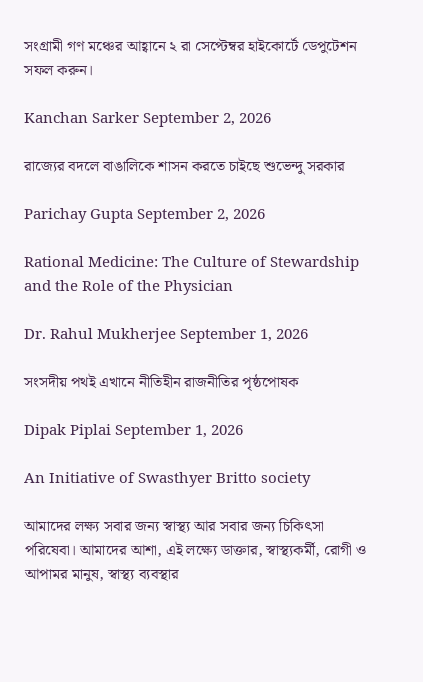সংগ্রামী গণ মঞ্চের আহ্বানে ২ রা সেপ্টেম্বর হাইকোর্টে ডেপুটেশন সফল করুন।

Kanchan Sarker September 2, 2026

রাজ্যের বদলে বাঙালিকে শাসন করতে চাইছে শুভেন্দু সরকার

Parichay Gupta September 2, 2026

Rational Medicine: The Culture of Stewardship and the Role of the Physician

Dr. Rahul Mukherjee September 1, 2026

সংসদীয় পথই এখানে নীতিহীন রাজনীতির পৃষ্ঠপোষক

Dipak Piplai September 1, 2026

An Initiative of Swasthyer Britto society

আমাদের লক্ষ্য সবার জন্য স্বাস্থ্য আর সবার জন্য চিকিৎসা পরিষেবা। আমাদের আশা, এই লক্ষ্যে ডাক্তার, স্বাস্থ্যকর্মী, রোগী ও আপামর মানুষ, স্বাস্থ্য ব্যবস্থার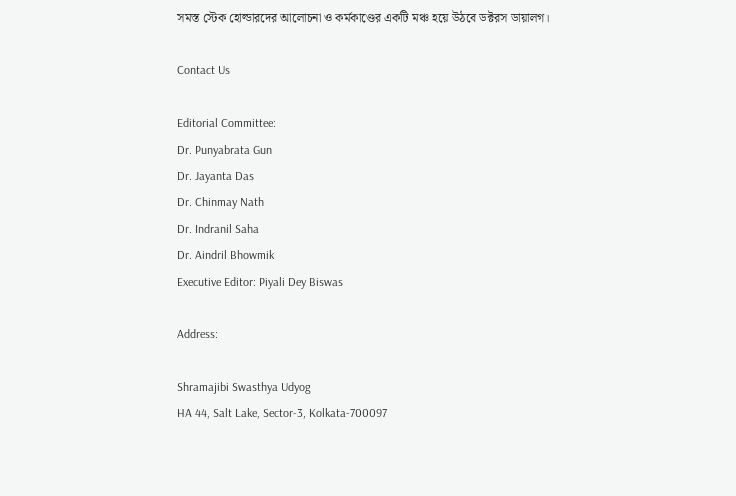সমস্ত স্টেক হোল্ডারদের আলোচনা ও কর্মকাণ্ডের একটি মঞ্চ হয়ে উঠবে ডক্টরস ডায়ালগ।

Contact Us

Editorial Committee:
Dr. Punyabrata Gun
Dr. Jayanta Das
Dr. Chinmay Nath
Dr. Indranil Saha
Dr. Aindril Bhowmik
Executive Editor: Piyali Dey Biswas

Address:

Shramajibi Swasthya Udyog
HA 44, Salt Lake, Sector-3, Kolkata-700097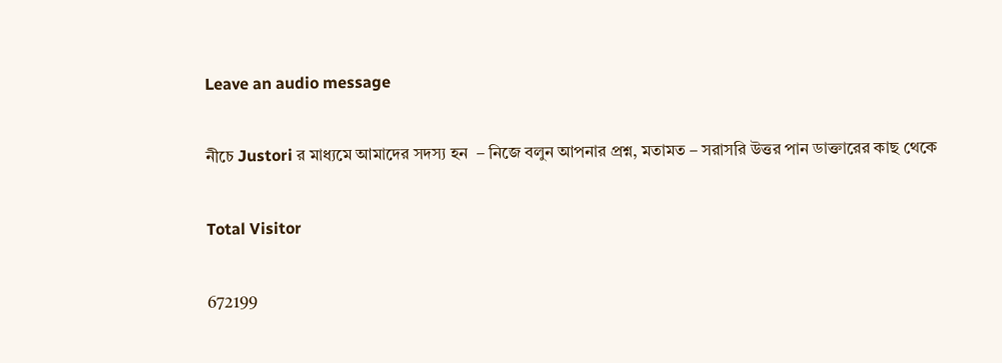Leave an audio message

নীচে Justori র মাধ্যমে আমাদের সদস্য হন  – নিজে বলুন আপনার প্রশ্ন, মতামত – সরাসরি উত্তর পান ডাক্তারের কাছ থেকে

Total Visitor

672199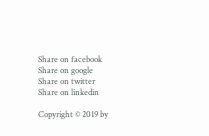Share on facebook
Share on google
Share on twitter
Share on linkedin

Copyright © 2019 by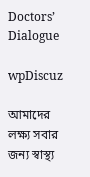Doctors’ Dialogue

wpDiscuz

আমাদের লক্ষ্য সবার জন্য স্বাস্থ্য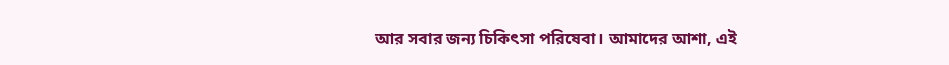আর সবার জন্য চিকিৎসা পরিষেবা। আমাদের আশা, এই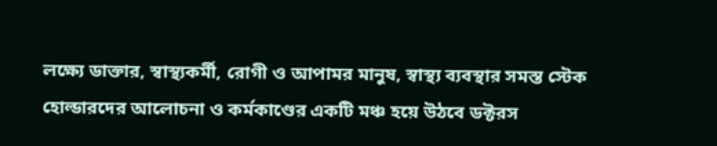লক্ষ্যে ডাক্তার, স্বাস্থ্যকর্মী, রোগী ও আপামর মানুষ, স্বাস্থ্য ব্যবস্থার সমস্ত স্টেক হোল্ডারদের আলোচনা ও কর্মকাণ্ডের একটি মঞ্চ হয়ে উঠবে ডক্টরস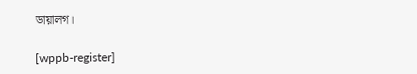ডায়ালগ।

[wppb-register]